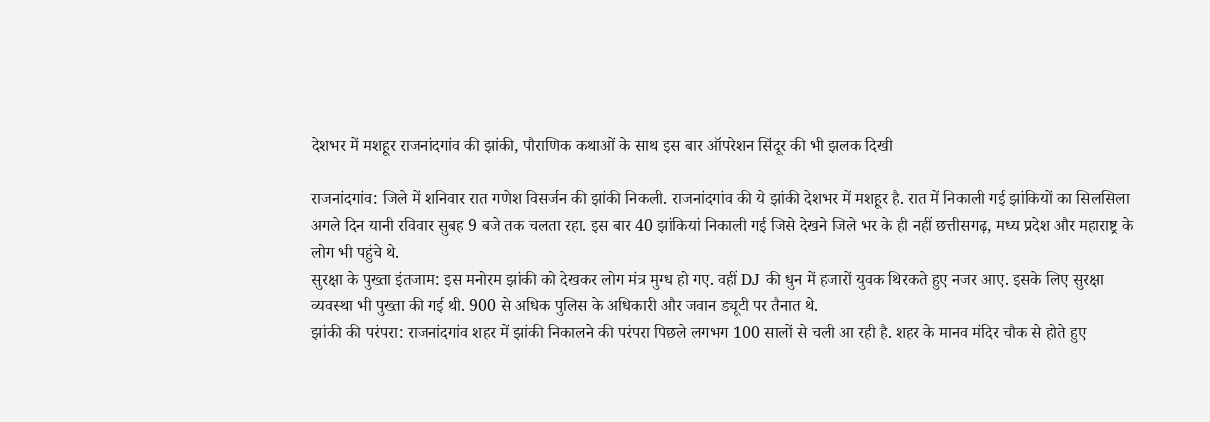देशभर में मशहूर राजनांदगांव की झांकी, पौराणिक कथाओं के साथ इस बार ऑपरेशन सिंदूर की भी झलक दिखी

राजनांदगांव: जिले में शनिवार रात गणेश विसर्जन की झांकी निकली. राजनांदगांव की ये झांकी देशभर में मशहूर है. रात में निकाली गई झांकियों का सिलसिला अगले दिन यानी रविवार सुबह 9 बजे तक चलता रहा. इस बार 40 झांकियां निकाली गई जिसे देखने जिले भर के ही नहीं छत्तीसगढ़, मध्य प्रदेश और महाराष्ट्र के लोग भी पहुंचे थे.
सुरक्षा के पुख्ता इंतजाम: इस मनोरम झांकी को देखकर लोग मंत्र मुग्ध हो गए. वहीं DJ की धुन में हजारों युवक थिरकते हुए नजर आए. इसके लिए सुरक्षा व्यवस्था भी पुख्ता की गई थी. 900 से अधिक पुलिस के अधिकारी और जवान ड्यूटी पर तैनात थे.
झांकी की परंपरा: राजनांदगांव शहर में झांकी निकालने की परंपरा पिछले लगभग 100 सालों से चली आ रही है. शहर के मानव मंदिर चौक से होते हुए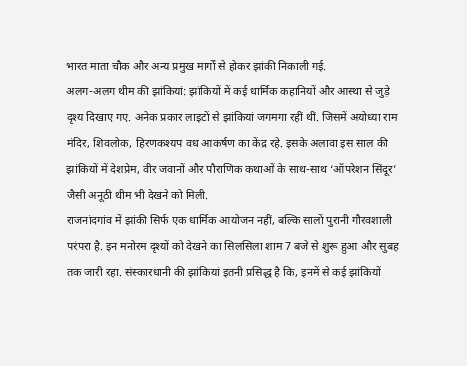भारत माता चौक और अन्य प्रमुख मार्गों से होकर झांकी निकाली गई.
अलग-अलग थीम की झांकियां: झांकियों में कई धार्मिक कहानियों और आस्था से जुड़े दृश्य दिखाए गए. अनेक प्रकार लाइटों से झांकियां जगमगा रहीं थीं. जिसमें अयोध्या राम मंदिर, शिवलोक, हिरणकश्यप वध आकर्षण का केंद्र रहे. इसके अलावा इस साल की झांकियों में देशप्रेम, वीर जवानों और पौराणिक कथाओं के साथ-साथ ‘ऑपरेशन सिंदूर’ जैसी अनूठी थीम भी देखने को मिली.
राजनांदगांव में झांकी सिर्फ एक धार्मिक आयोजन नहीं, बल्कि सालों पुरानी गौरवशाली परंपरा है. इन मनोरम दृश्यों को देखने का सिलसिला शाम 7 बजे से शुरू हुआ और सुबह तक जारी रहा. संस्कारधानी की झांकियां इतनी प्रसिद्ध है कि, इनमें से कई झांकियों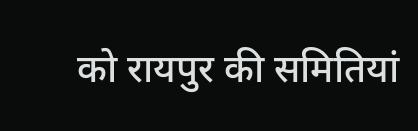को रायपुर की समितियां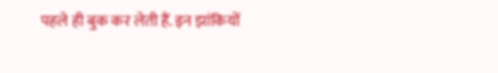पहले ही बुक कर लेती हैं. इन झांकियों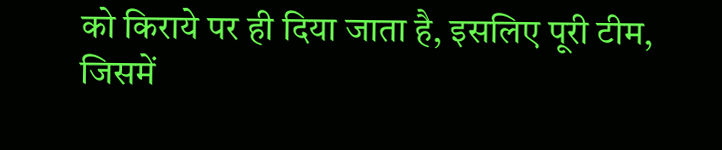को किराये पर ही दिया जाता है, इसलिए पूरी टीम, जिसमें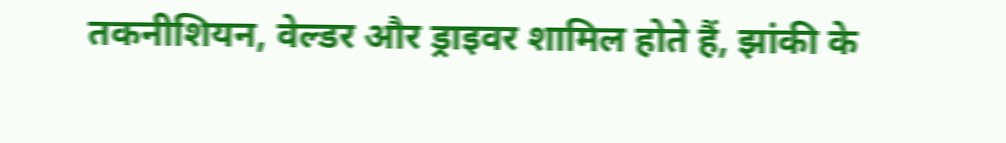तकनीशियन, वेल्डर और ड्राइवर शामिल होते हैं, झांकी के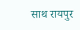साथ रायपुर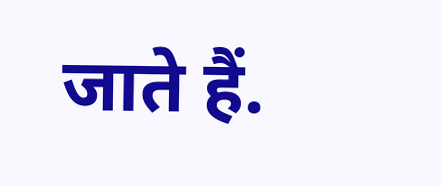जाते हैं.